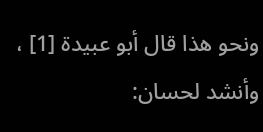ونحو هذا قال أبو عبيدة [1] ، وأنشد لحسان: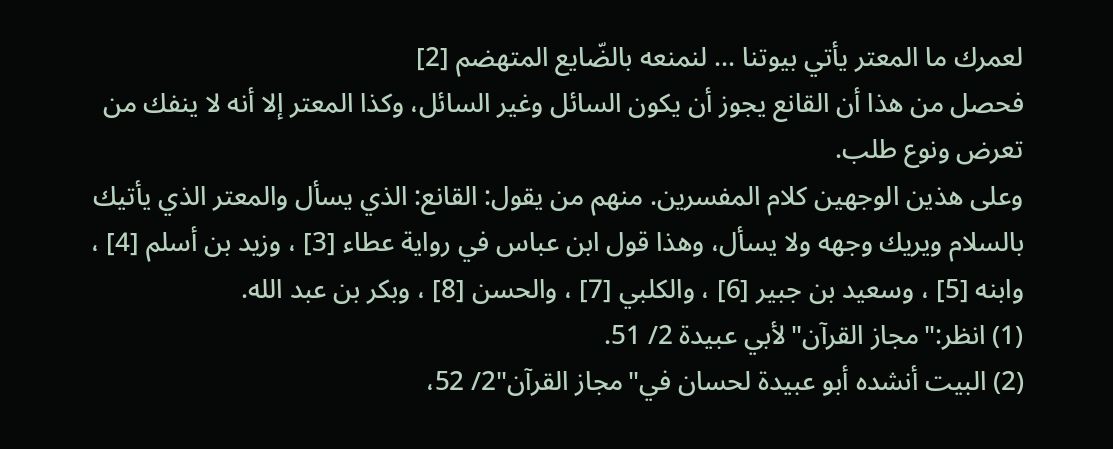لعمرك ما المعتر يأتي بيوتنا ... لنمنعه بالضّايع المتهضم [2]
فحصل من هذا أن القانع يجوز أن يكون السائل وغير السائل، وكذا المعتر إلا أنه لا ينفك من تعرض ونوع طلب.
وعلى هذين الوجهين كلام المفسرين. منهم من يقول: القانع: الذي يسأل والمعتر الذي يأتيك بالسلام ويريك وجهه ولا يسأل، وهذا قول ابن عباس في رواية عطاء [3] ، وزيد بن أسلم [4] ، وابنه [5] ، وسعيد بن جبير [6] ، والكلبي [7] ، والحسن [8] ، وبكر بن عبد الله.
(1) انظر:"مجاز القرآن"لأبي عبيدة 2/ 51.
(2) البيت أنشده أبو عبيدة لحسان في"مجاز القرآن"2/ 52،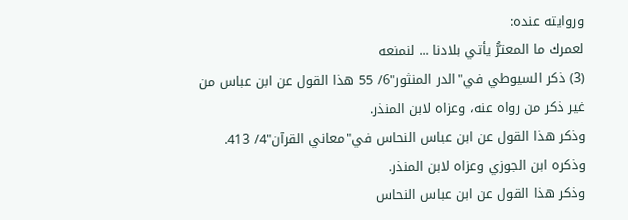وروايته عنده:
لعمرك ما المعترُّ يأتي بلادنا ... لنمنعه
(3) ذكر السيوطي في"الدر المنثور"6/ 55 هذا القول عن ابن عباس من غير ذكر من رواه عنه، وعزاه لابن المنذر.
وذكر هذا القول عن ابن عباس النحاس في"معاني القرآن"4/ 413. وذكره ابن الجوزي وعزاه لابن المنذر.
وذكر هذا القول عن ابن عباس النحاس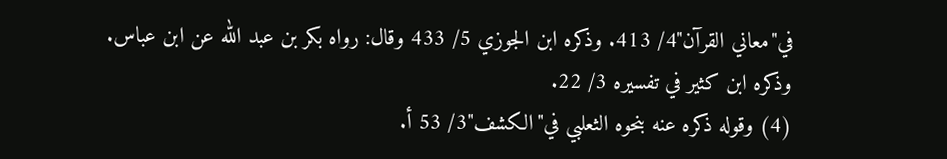في"معاني القرآن"4/ 413. وذكره ابن الجوزي 5/ 433 وقال: رواه بكر بن عبد الله عن ابن عباس.
وذكره ابن كثير في تفسيره 3/ 22.
(4) وقوله ذكره عنه بنحوه الثعلبي في"الكشف"3/ 53 أ.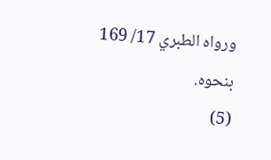ورواه الطبري 17/ 169 بنحوه.
(5)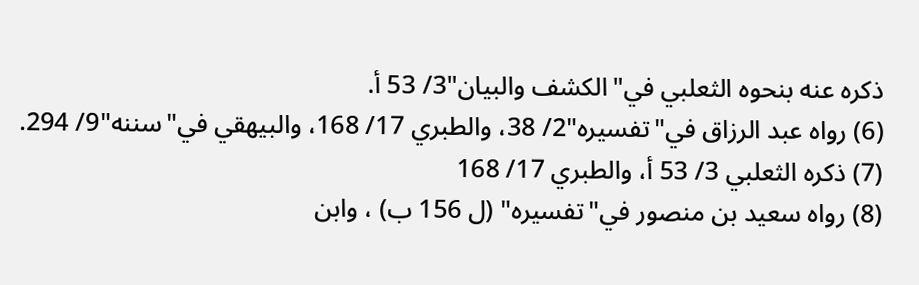ذكره عنه بنحوه الثعلبي في"الكشف والبيان"3/ 53 أ.
(6) رواه عبد الرزاق في"تفسيره"2/ 38، والطبري 17/ 168، والبيهقي في"سننه"9/ 294.
(7) ذكره الثعلبي 3/ 53 أ، والطبري 17/ 168
(8) رواه سعيد بن منصور في"تفسيره" (ل 156 ب) ، وابن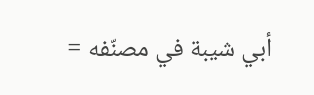أبي شيبة في مصنّفه =